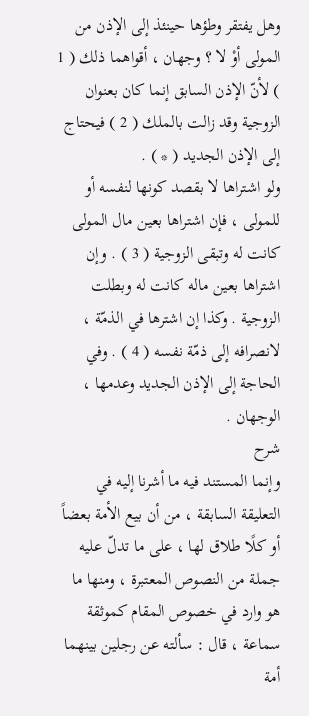وهل يفتقر وطؤها حينئذ إلى الإذن من المولى أوْ لا ؟ وجهان ، أقواهما ذلك ( 1 ) لأنّ الإذن السابق إنما كان بعنوان الزوجية وقد زالت بالملك ( 2 ) فيحتاج إلى الإذن الجديد ( * ) .
ولو اشتراها لا بقصد كونها لنفسه أو للمولى ، فإن اشتراها بعين مال المولى كانت له وتبقى الزوجية ( 3 ) . وإن اشتراها بعين ماله كانت له وبطلت الزوجية . وكذا إن اشترها في الذمّة ، لانصرافه إلى ذمّة نفسه ( 4 ) . وفي الحاجة إلى الإذن الجديد وعدمها ، الوجهان .
شرح
وإنما المستند فيه ما أشرنا إليه في التعليقة السابقة ، من أن بيع الأمة بعضاً أو كلًا طلاق لها ، على ما تدلّ عليه جملة من النصوص المعتبرة ، ومنها ما هو وارد في خصوص المقام كموثقة سماعة ، قال : سألته عن رجلين بينهما أمة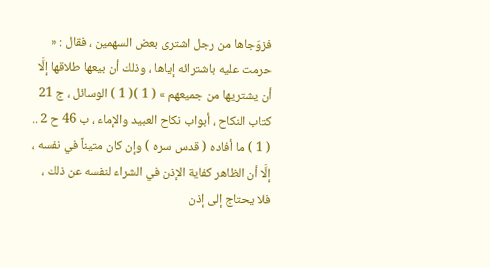فزوّجاها من رجل اشترى بعض السهمين ، فقال : « حرمت عليه باشترائه إياها ، وذلك أن بيعها طلاقها إلَّا أن يشتريها من جميعهم » ( 1 )( 1 ) الوسائل ، ج 21 كتاب النكاح ، أبواب نكاح العبيد والإماء ، ب 46 ح 2 ..
( 1 ) ما أفاده ( قدس سره ) وإن كان متيناً في نفسه ، إلَّا أن الظاهر كفاية الإذن في الشراء لنفسه عن ذلك ، فلا يحتاج إلى إذن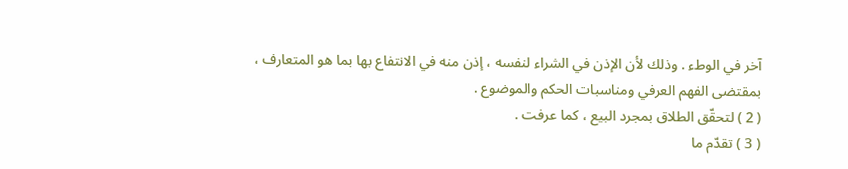آخر في الوطء . وذلك لأن الإذن في الشراء لنفسه ، إذن منه في الانتفاع بها بما هو المتعارف ، بمقتضى الفهم العرفي ومناسبات الحكم والموضوع .
( 2 ) لتحقّق الطلاق بمجرد البيع ، كما عرفت .
( 3 ) تقدّم ما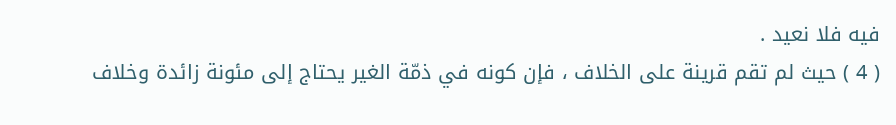فيه فلا نعيد .
( 4 ) حيث لم تقم قرينة على الخلاف ، فإن كونه في ذمّة الغير يحتاج إلى مئونة زائدة وخلاف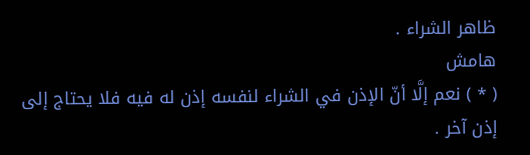ظاهر الشراء .
هامش
( * ) نعم إلَّا أنّ الإذن في الشراء لنفسه إذن له فيه فلا يحتاج إلى إذن آخر .